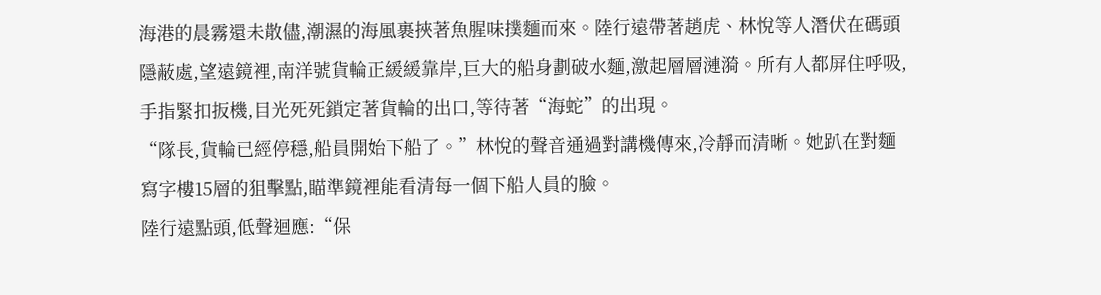海港的晨霧還未散儘,潮濕的海風裹挾著魚腥味撲麵而來。陸行遠帶著趙虎、林悅等人潛伏在碼頭隱蔽處,望遠鏡裡,南洋號貨輪正緩緩靠岸,巨大的船身劃破水麵,激起層層漣漪。所有人都屏住呼吸,手指緊扣扳機,目光死死鎖定著貨輪的出口,等待著“海蛇”的出現。
“隊長,貨輪已經停穩,船員開始下船了。”林悅的聲音通過對講機傳來,冷靜而清晰。她趴在對麵寫字樓15層的狙擊點,瞄準鏡裡能看清每一個下船人員的臉。
陸行遠點頭,低聲迴應:“保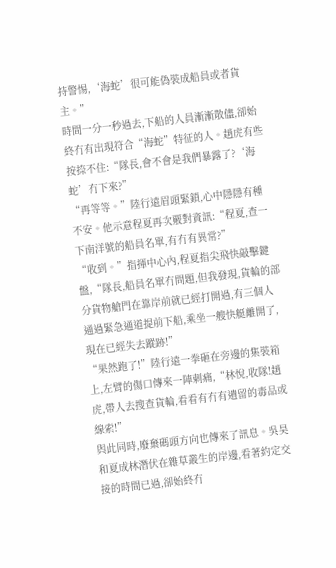持警惕,‘海蛇’很可能偽裝成船員或者貨主。”
時間一分一秒過去,下船的人員漸漸散儘,卻始終冇有出現符合“海蛇”特征的人。趙虎有些按捺不住:“隊長,會不會是我們暴露了?‘海蛇’冇下來?”
“再等等。”陸行遠眉頭緊鎖,心中隱隱有種不安。他示意程夏再次覈對資訊:“程夏,查一下南洋號的船員名單,有冇有異常?”
“收到。”指揮中心內,程夏指尖飛快敲擊鍵盤,“隊長,船員名單冇問題,但我發現,貨輪的部分貨物艙門在靠岸前就已經打開過,有三個人通過緊急通道提前下船,乘坐一艘快艇離開了,現在已經失去蹤跡!”
“果然跑了!”陸行遠一拳砸在旁邊的集裝箱上,左臂的傷口傳來一陣刺痛,“林悅,收隊!趙虎,帶人去搜查貨輪,看看有冇有遺留的毒品或線索!”
與此同時,廢棄碼頭方向也傳來了訊息。吳昊和夏成林潛伏在雜草叢生的岸邊,看著約定交接的時間已過,卻始終冇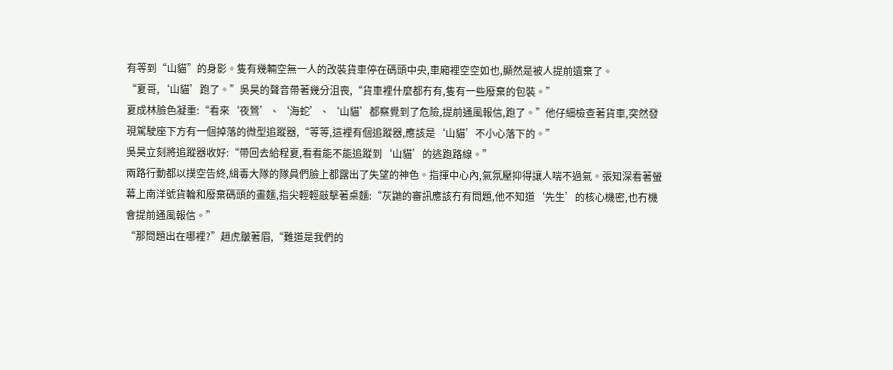有等到“山貓”的身影。隻有幾輛空無一人的改裝貨車停在碼頭中央,車廂裡空空如也,顯然是被人提前遺棄了。
“夏哥,‘山貓’跑了。”吳昊的聲音帶著幾分沮喪,“貨車裡什麼都冇有,隻有一些廢棄的包裝。”
夏成林臉色凝重:“看來‘夜鶯’、‘海蛇’、‘山貓’都察覺到了危險,提前通風報信,跑了。”他仔細檢查著貨車,突然發現駕駛座下方有一個掉落的微型追蹤器,“等等,這裡有個追蹤器,應該是‘山貓’不小心落下的。”
吳昊立刻將追蹤器收好:“帶回去給程夏,看看能不能追蹤到‘山貓’的逃跑路線。”
兩路行動都以撲空告終,緝毒大隊的隊員們臉上都露出了失望的神色。指揮中心內,氣氛壓抑得讓人喘不過氣。張知深看著螢幕上南洋號貨輪和廢棄碼頭的畫麵,指尖輕輕敲擊著桌麵:“灰鼬的審訊應該冇有問題,他不知道‘先生’的核心機密,也冇機會提前通風報信。”
“那問題出在哪裡?”趙虎皺著眉,“難道是我們的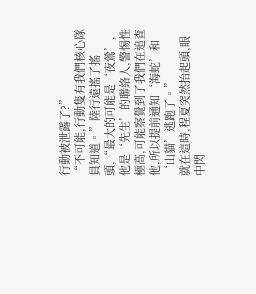行動被泄露了?”
“不可能,行動隻有我們核心隊員知道。”陸行遠搖了搖頭,“最大的可能是‘夜鶯’,他是‘先生’的聯絡人,警惕性極高,可能察覺到了我們在追查他,所以提前通知‘海蛇’和‘山貓’逃跑了。”
就在這時,程夏突然抬起頭,眼中閃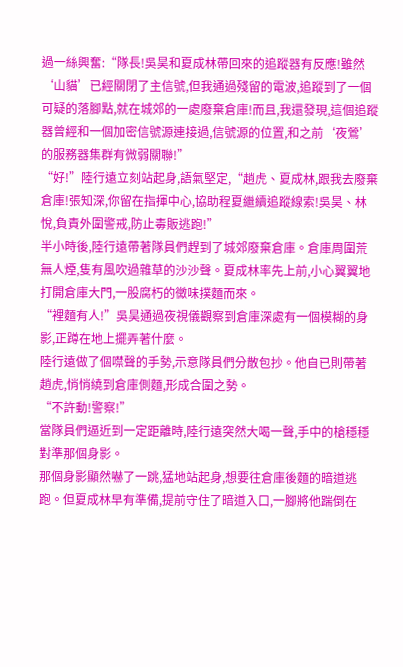過一絲興奮:“隊長!吳昊和夏成林帶回來的追蹤器有反應!雖然‘山貓’已經關閉了主信號,但我通過殘留的電波,追蹤到了一個可疑的落腳點,就在城郊的一處廢棄倉庫!而且,我還發現,這個追蹤器曾經和一個加密信號源連接過,信號源的位置,和之前‘夜鶯’的服務器集群有微弱關聯!”
“好!”陸行遠立刻站起身,語氣堅定,“趙虎、夏成林,跟我去廢棄倉庫!張知深,你留在指揮中心,協助程夏繼續追蹤線索!吳昊、林悅,負責外圍警戒,防止毒販逃跑!”
半小時後,陸行遠帶著隊員們趕到了城郊廢棄倉庫。倉庫周圍荒無人煙,隻有風吹過雜草的沙沙聲。夏成林率先上前,小心翼翼地打開倉庫大門,一股腐朽的黴味撲麵而來。
“裡麵有人!”吳昊通過夜視儀觀察到倉庫深處有一個模糊的身影,正蹲在地上擺弄著什麼。
陸行遠做了個噤聲的手勢,示意隊員們分散包抄。他自已則帶著趙虎,悄悄繞到倉庫側麵,形成合圍之勢。
“不許動!警察!”
當隊員們逼近到一定距離時,陸行遠突然大喝一聲,手中的槍穩穩對準那個身影。
那個身影顯然嚇了一跳,猛地站起身,想要往倉庫後麵的暗道逃跑。但夏成林早有準備,提前守住了暗道入口,一腳將他踹倒在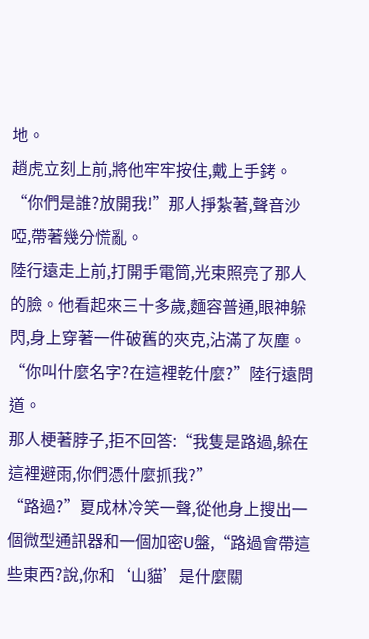地。
趙虎立刻上前,將他牢牢按住,戴上手銬。
“你們是誰?放開我!”那人掙紮著,聲音沙啞,帶著幾分慌亂。
陸行遠走上前,打開手電筒,光束照亮了那人的臉。他看起來三十多歲,麵容普通,眼神躲閃,身上穿著一件破舊的夾克,沾滿了灰塵。
“你叫什麼名字?在這裡乾什麼?”陸行遠問道。
那人梗著脖子,拒不回答:“我隻是路過,躲在這裡避雨,你們憑什麼抓我?”
“路過?”夏成林冷笑一聲,從他身上搜出一個微型通訊器和一個加密U盤,“路過會帶這些東西?說,你和‘山貓’是什麼關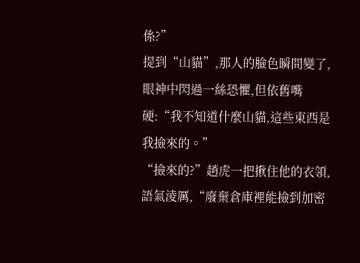係?”
提到“山貓”,那人的臉色瞬間變了,眼神中閃過一絲恐懼,但依舊嘴硬:“我不知道什麼山貓,這些東西是我撿來的。”
“撿來的?”趙虎一把揪住他的衣領,語氣淩厲,“廢棄倉庫裡能撿到加密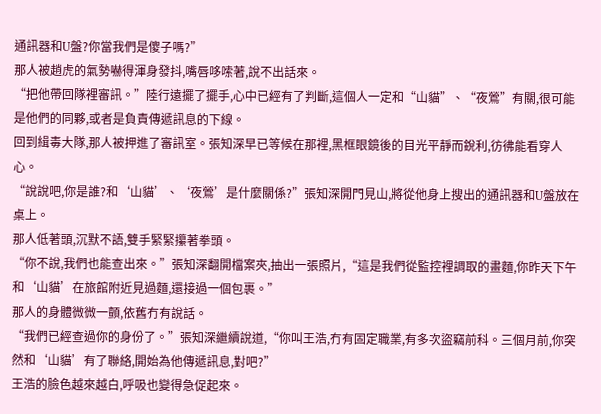通訊器和U盤?你當我們是傻子嗎?”
那人被趙虎的氣勢嚇得渾身發抖,嘴唇哆嗦著,說不出話來。
“把他帶回隊裡審訊。”陸行遠擺了擺手,心中已經有了判斷,這個人一定和“山貓”、“夜鶯”有關,很可能是他們的同夥,或者是負責傳遞訊息的下線。
回到緝毒大隊,那人被押進了審訊室。張知深早已等候在那裡,黑框眼鏡後的目光平靜而銳利,彷彿能看穿人心。
“說說吧,你是誰?和‘山貓’、‘夜鶯’是什麼關係?”張知深開門見山,將從他身上搜出的通訊器和U盤放在桌上。
那人低著頭,沉默不語,雙手緊緊攥著拳頭。
“你不說,我們也能查出來。”張知深翻開檔案夾,抽出一張照片,“這是我們從監控裡調取的畫麵,你昨天下午和‘山貓’在旅館附近見過麵,還接過一個包裹。”
那人的身體微微一顫,依舊冇有說話。
“我們已經查過你的身份了。”張知深繼續說道,“你叫王浩,冇有固定職業,有多次盜竊前科。三個月前,你突然和‘山貓’有了聯絡,開始為他傳遞訊息,對吧?”
王浩的臉色越來越白,呼吸也變得急促起來。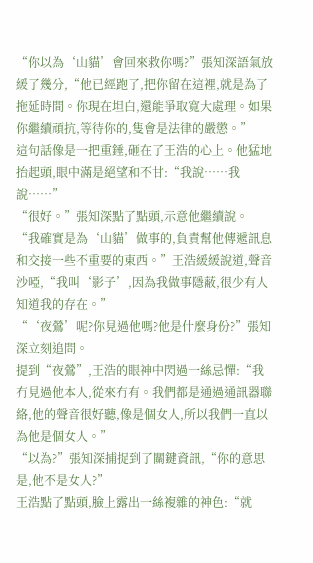“你以為‘山貓’會回來救你嗎?”張知深語氣放緩了幾分,“他已經跑了,把你留在這裡,就是為了拖延時間。你現在坦白,還能爭取寬大處理。如果你繼續頑抗,等待你的,隻會是法律的嚴懲。”
這句話像是一把重錘,砸在了王浩的心上。他猛地抬起頭,眼中滿是絕望和不甘:“我說……我說……”
“很好。”張知深點了點頭,示意他繼續說。
“我確實是為‘山貓’做事的,負責幫他傳遞訊息和交接一些不重要的東西。”王浩緩緩說道,聲音沙啞,“我叫‘影子’,因為我做事隱蔽,很少有人知道我的存在。”
“‘夜鶯’呢?你見過他嗎?他是什麼身份?”張知深立刻追問。
提到“夜鶯”,王浩的眼神中閃過一絲忌憚:“我冇見過他本人,從來冇有。我們都是通過通訊器聯絡,他的聲音很好聽,像是個女人,所以我們一直以為他是個女人。”
“以為?”張知深捕捉到了關鍵資訊,“你的意思是,他不是女人?”
王浩點了點頭,臉上露出一絲複雜的神色:“就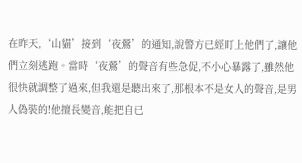在昨天,‘山貓’接到‘夜鶯’的通知,說警方已經盯上他們了,讓他們立刻逃跑。當時‘夜鶯’的聲音有些急促,不小心暴露了,雖然他很快就調整了過來,但我還是聽出來了,那根本不是女人的聲音,是男人偽裝的!他擅長變音,能把自已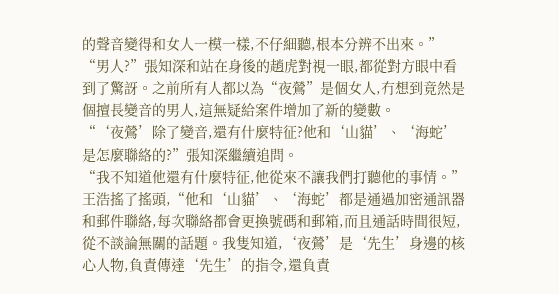的聲音變得和女人一模一樣,不仔細聽,根本分辨不出來。”
“男人?”張知深和站在身後的趙虎對視一眼,都從對方眼中看到了驚訝。之前所有人都以為“夜鶯”是個女人,冇想到竟然是個擅長變音的男人,這無疑給案件增加了新的變數。
“‘夜鶯’除了變音,還有什麼特征?他和‘山貓’、‘海蛇’是怎麼聯絡的?”張知深繼續追問。
“我不知道他還有什麼特征,他從來不讓我們打聽他的事情。”王浩搖了搖頭,“他和‘山貓’、‘海蛇’都是通過加密通訊器和郵件聯絡,每次聯絡都會更換號碼和郵箱,而且通話時間很短,從不談論無關的話題。我隻知道,‘夜鶯’是‘先生’身邊的核心人物,負責傳達‘先生’的指令,還負責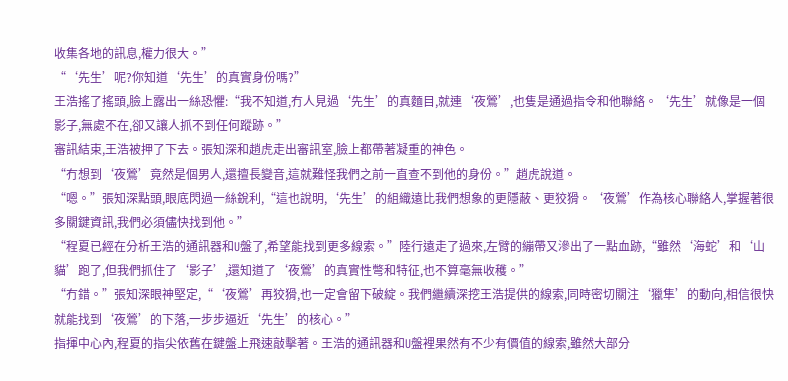收集各地的訊息,權力很大。”
“‘先生’呢?你知道‘先生’的真實身份嗎?”
王浩搖了搖頭,臉上露出一絲恐懼:“我不知道,冇人見過‘先生’的真麵目,就連‘夜鶯’,也隻是通過指令和他聯絡。‘先生’就像是一個影子,無處不在,卻又讓人抓不到任何蹤跡。”
審訊結束,王浩被押了下去。張知深和趙虎走出審訊室,臉上都帶著凝重的神色。
“冇想到‘夜鶯’竟然是個男人,還擅長變音,這就難怪我們之前一直查不到他的身份。”趙虎說道。
“嗯。”張知深點頭,眼底閃過一絲銳利,“這也說明,‘先生’的組織遠比我們想象的更隱蔽、更狡猾。‘夜鶯’作為核心聯絡人,掌握著很多關鍵資訊,我們必須儘快找到他。”
“程夏已經在分析王浩的通訊器和U盤了,希望能找到更多線索。”陸行遠走了過來,左臂的繃帶又滲出了一點血跡,“雖然‘海蛇’和‘山貓’跑了,但我們抓住了‘影子’,還知道了‘夜鶯’的真實性彆和特征,也不算毫無收穫。”
“冇錯。”張知深眼神堅定,“‘夜鶯’再狡猾,也一定會留下破綻。我們繼續深挖王浩提供的線索,同時密切關注‘獵隼’的動向,相信很快就能找到‘夜鶯’的下落,一步步逼近‘先生’的核心。”
指揮中心內,程夏的指尖依舊在鍵盤上飛速敲擊著。王浩的通訊器和U盤裡果然有不少有價值的線索,雖然大部分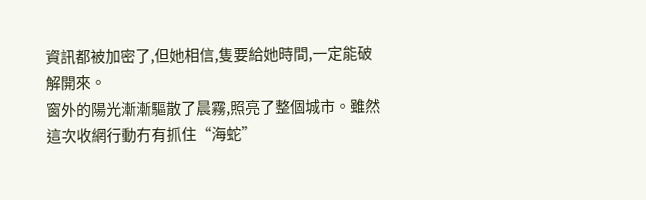資訊都被加密了,但她相信,隻要給她時間,一定能破解開來。
窗外的陽光漸漸驅散了晨霧,照亮了整個城市。雖然這次收網行動冇有抓住“海蛇”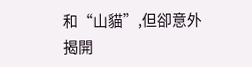和“山貓”,但卻意外揭開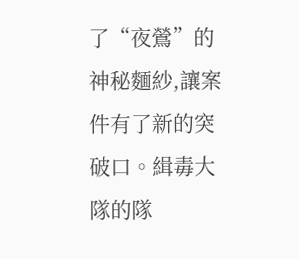了“夜鶯”的神秘麵紗,讓案件有了新的突破口。緝毒大隊的隊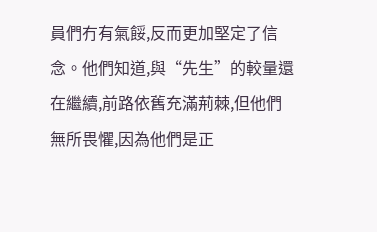員們冇有氣餒,反而更加堅定了信念。他們知道,與“先生”的較量還在繼續,前路依舊充滿荊棘,但他們無所畏懼,因為他們是正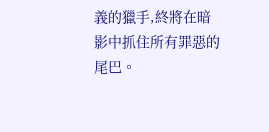義的獵手,終將在暗影中抓住所有罪惡的尾巴。